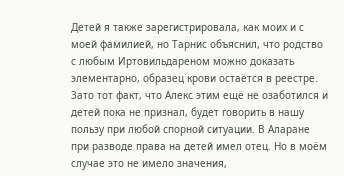Детей я также зарегистрировала, как моих и с моей фамилией, но Тарнис объяснил, что родство с любым Иртовильдареном можно доказать элементарно, образец крови остаётся в реестре. Зато тот факт, что Алекс этим ещё не озаботился и детей пока не признал, будет говорить в нашу пользу при любой спорной ситуации. В Аларане при разводе права на детей имел отец. Но в моём случае это не имело значения,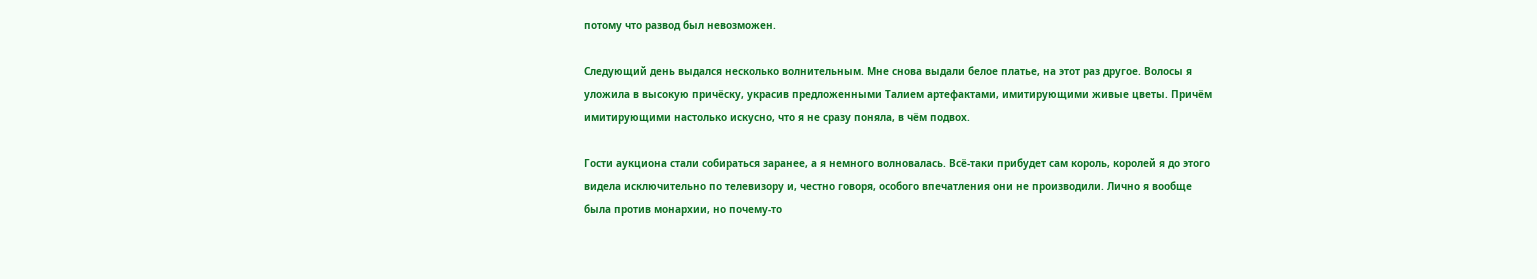потому что развод был невозможен.

Следующий день выдался несколько волнительным. Мне снова выдали белое платье, на этот раз другое. Волосы я уложила в высокую причёску, украсив предложенными Талием артефактами, имитирующими живые цветы. Причём имитирующими настолько искусно, что я не сразу поняла, в чём подвох.

Гости аукциона стали собираться заранее, а я немного волновалась. Всё-таки прибудет сам король, королей я до этого видела исключительно по телевизору и, честно говоря, особого впечатления они не производили. Лично я вообще была против монархии, но почему-то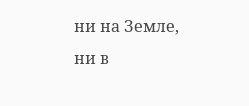ни на Земле, ни в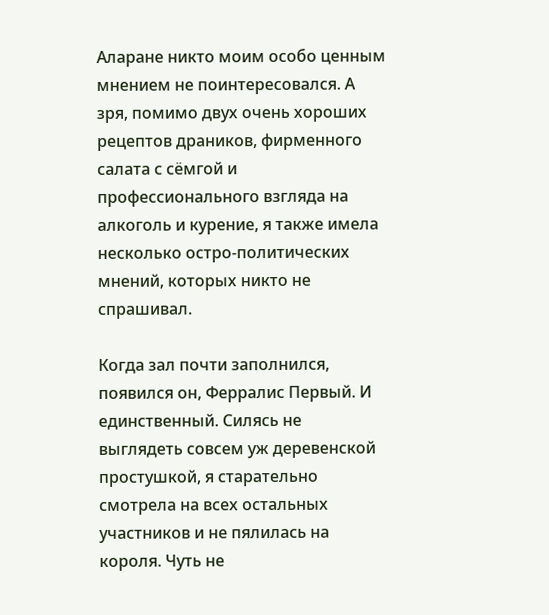Аларане никто моим особо ценным мнением не поинтересовался. А зря, помимо двух очень хороших рецептов драников, фирменного салата с сёмгой и профессионального взгляда на алкоголь и курение, я также имела несколько остро-политических мнений, которых никто не спрашивал.

Когда зал почти заполнился, появился он, Ферралис Первый. И единственный. Силясь не выглядеть совсем уж деревенской простушкой, я старательно смотрела на всех остальных участников и не пялилась на короля. Чуть не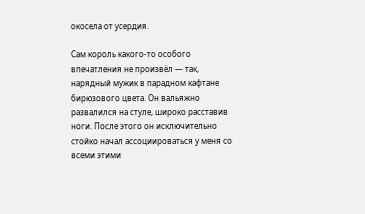окосела от усердия.

Сам король какого-то особого впечатления не произвёл — так, нарядный мужик в парадном кафтане бирюзового цвета. Он вальяжно развалился на стуле, широко расставив ноги. После этого он исключительно стойко начал ассоциироваться у меня со всеми этими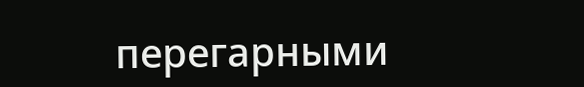перегарными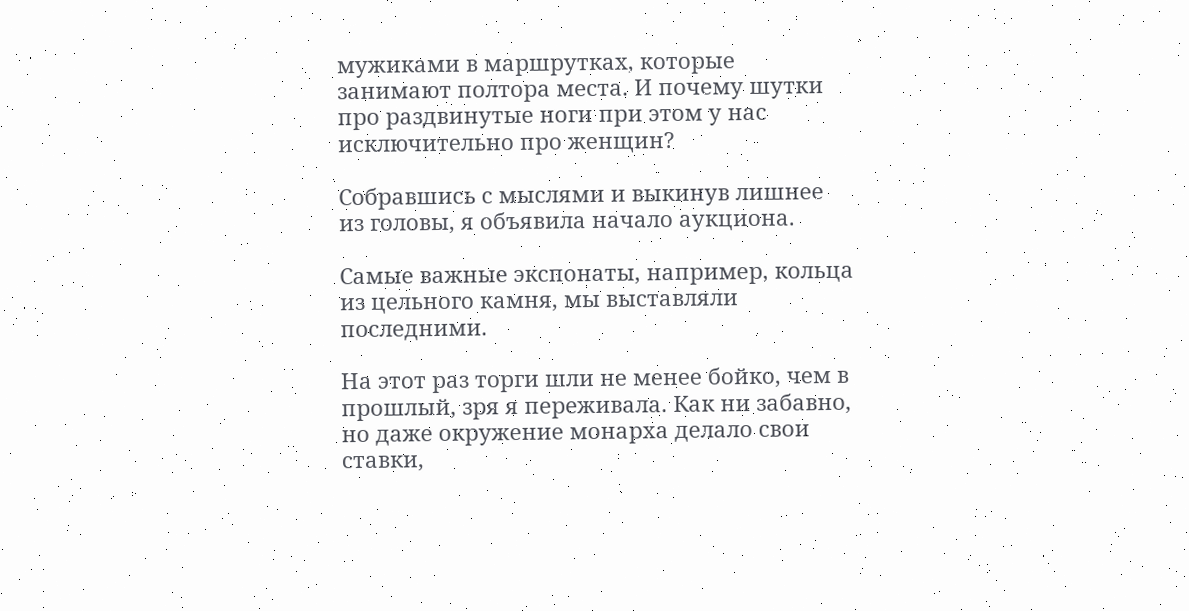мужиками в маршрутках, которые занимают полтора места. И почему шутки про раздвинутые ноги при этом у нас исключительно про женщин?

Собравшись с мыслями и выкинув лишнее из головы, я объявила начало аукциона.

Самые важные экспонаты, например, кольца из цельного камня, мы выставляли последними.

На этот раз торги шли не менее бойко, чем в прошлый, зря я переживала. Как ни забавно, но даже окружение монарха делало свои ставки,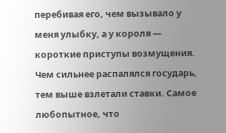перебивая его, чем вызывало у меня улыбку, а у короля — короткие приступы возмущения. Чем сильнее распалялся государь, тем выше взлетали ставки. Самое любопытное, что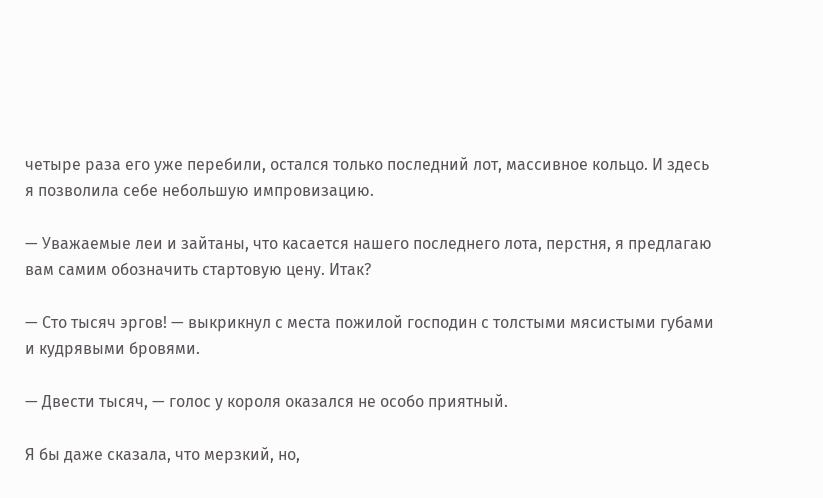четыре раза его уже перебили, остался только последний лот, массивное кольцо. И здесь я позволила себе небольшую импровизацию.

— Уважаемые леи и зайтаны, что касается нашего последнего лота, перстня, я предлагаю вам самим обозначить стартовую цену. Итак?

— Сто тысяч эргов! — выкрикнул с места пожилой господин с толстыми мясистыми губами и кудрявыми бровями.

— Двести тысяч, — голос у короля оказался не особо приятный.

Я бы даже сказала, что мерзкий, но,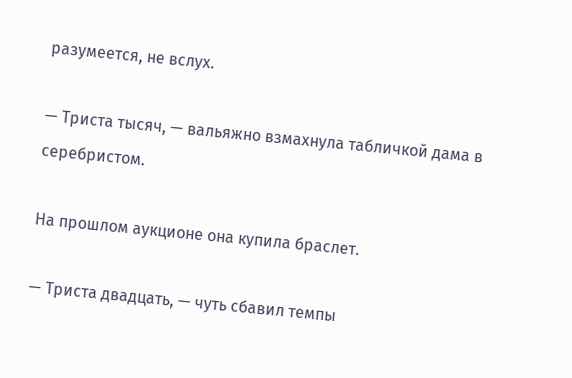разумеется, не вслух.

— Триста тысяч, — вальяжно взмахнула табличкой дама в серебристом.

На прошлом аукционе она купила браслет.

— Триста двадцать, — чуть сбавил темпы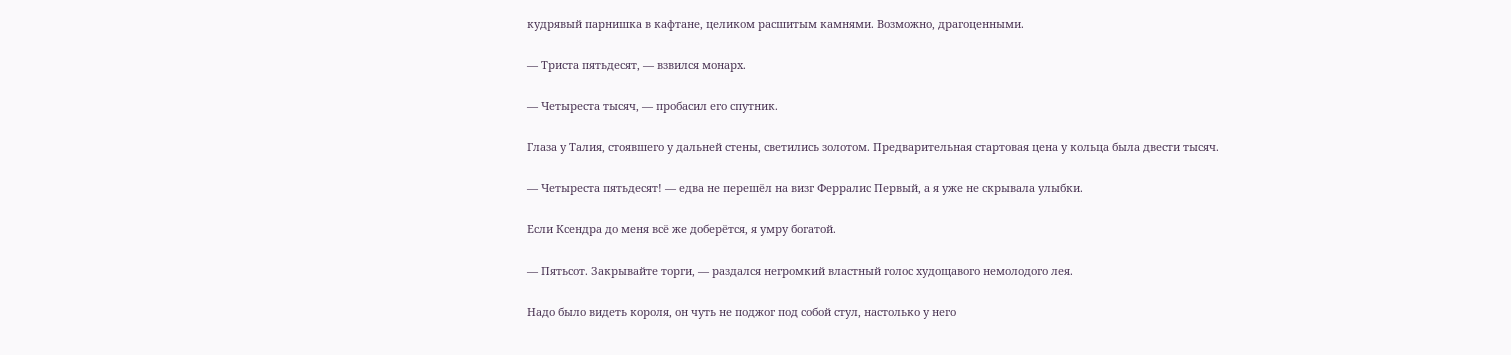кудрявый парнишка в кафтане, целиком расшитым камнями. Возможно, драгоценными.

— Триста пятьдесят, — взвился монарх.

— Четыреста тысяч, — пробасил его спутник.

Глаза у Талия, стоявшего у дальней стены, светились золотом. Предварительная стартовая цена у кольца была двести тысяч.

— Четыреста пятьдесят! — едва не перешёл на визг Ферралис Первый, а я уже не скрывала улыбки.

Если Ксендра до меня всё же доберётся, я умру богатой.

— Пятьсот. Закрывайте торги, — раздался негромкий властный голос худощавого немолодого лея.

Надо было видеть короля, он чуть не поджог под собой стул, настолько у него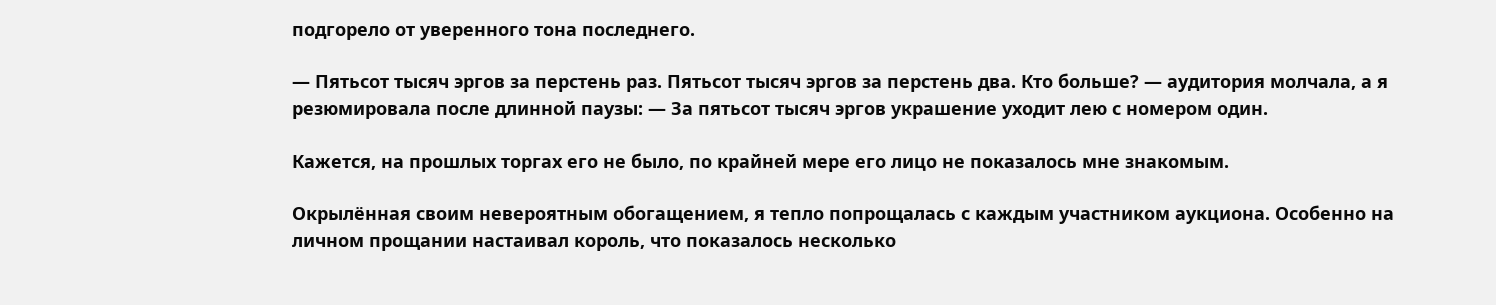подгорело от уверенного тона последнего.

— Пятьсот тысяч эргов за перстень раз. Пятьсот тысяч эргов за перстень два. Кто больше? — аудитория молчала, а я резюмировала после длинной паузы: — За пятьсот тысяч эргов украшение уходит лею с номером один.

Кажется, на прошлых торгах его не было, по крайней мере его лицо не показалось мне знакомым.

Окрылённая своим невероятным обогащением, я тепло попрощалась с каждым участником аукциона. Особенно на личном прощании настаивал король, что показалось несколько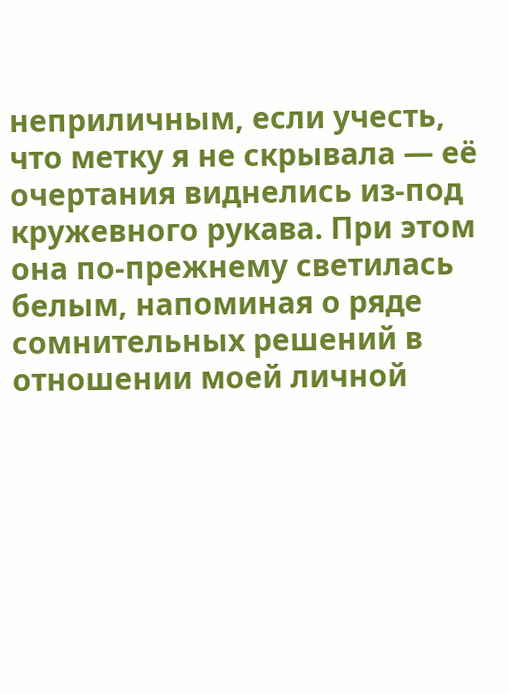неприличным, если учесть, что метку я не скрывала — её очертания виднелись из-под кружевного рукава. При этом она по-прежнему светилась белым, напоминая о ряде сомнительных решений в отношении моей личной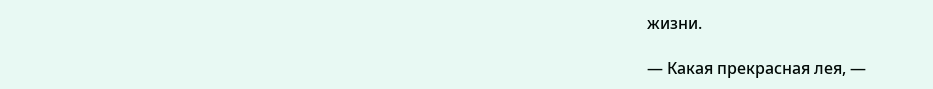жизни.

— Какая прекрасная лея, —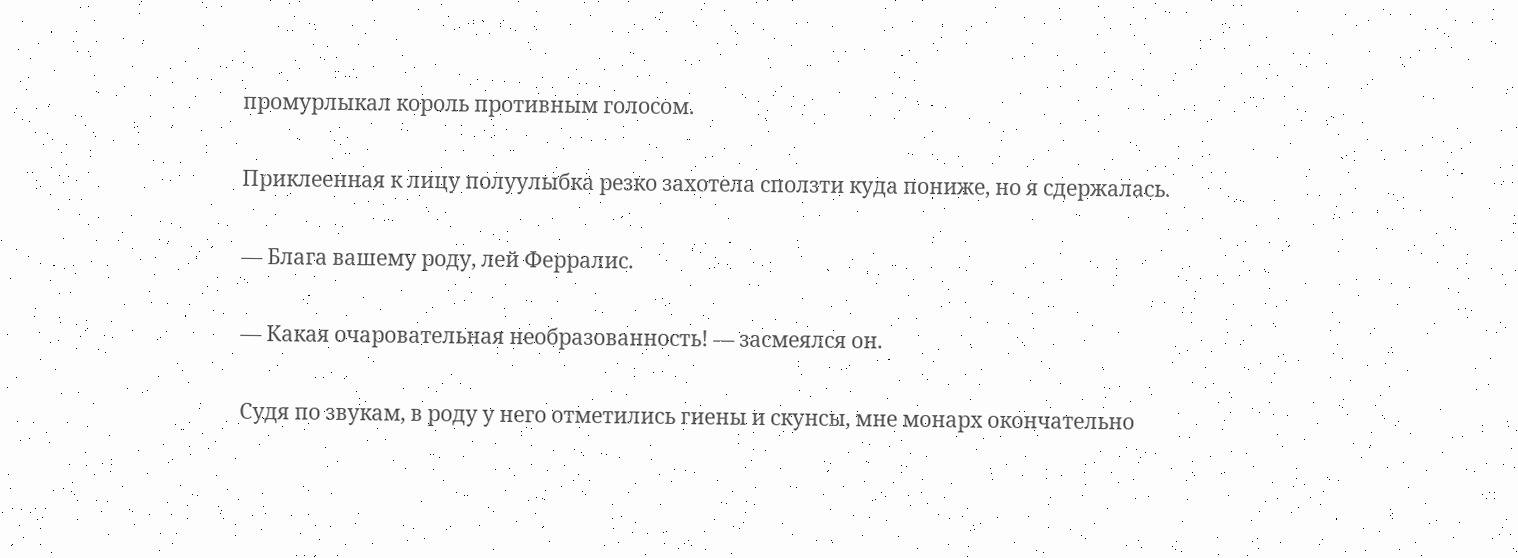промурлыкал король противным голосом.

Приклеенная к лицу полуулыбка резко захотела сползти куда пониже, но я сдержалась.

— Блага вашему роду, лей Ферралис.

— Какая очаровательная необразованность! — засмеялся он.

Судя по звукам, в роду у него отметились гиены и скунсы, мне монарх окончательно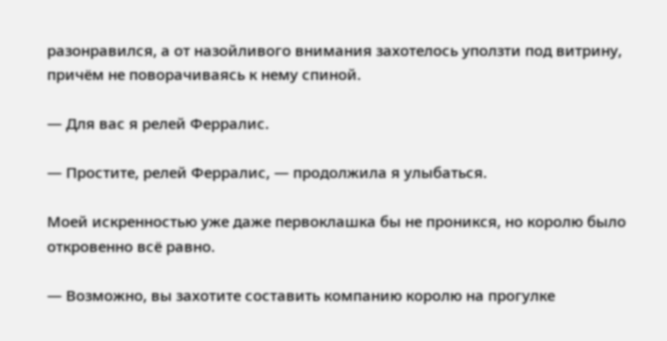разонравился, а от назойливого внимания захотелось уползти под витрину, причём не поворачиваясь к нему спиной.

— Для вас я релей Ферралис.

— Простите, релей Ферралис, — продолжила я улыбаться.

Моей искренностью уже даже первоклашка бы не проникся, но королю было откровенно всё равно.

— Возможно, вы захотите составить компанию королю на прогулке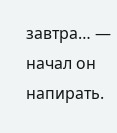завтра… — начал он напирать.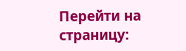Перейти на страницу: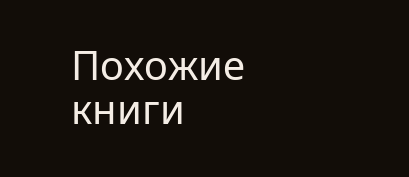Похожие книги